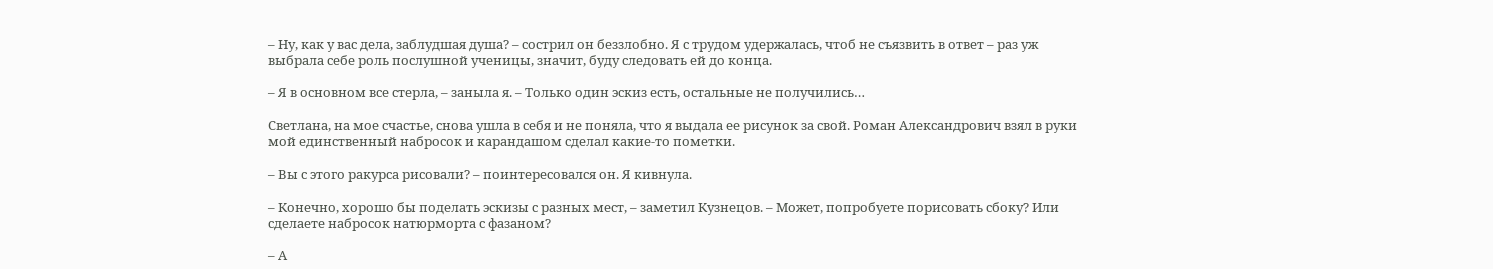– Ну, как у вас дела, заблудшая душа? – сострил он беззлобно. Я с трудом удержалась, чтоб не съязвить в ответ – раз уж выбрала себе роль послушной ученицы, значит, буду следовать ей до конца.

– Я в основном все стерла, – заныла я. – Только один эскиз есть, остальные не получились…

Светлана, на мое счастье, снова ушла в себя и не поняла, что я выдала ее рисунок за свой. Роман Александрович взял в руки мой единственный набросок и карандашом сделал какие-то пометки.

– Вы с этого ракурса рисовали? – поинтересовался он. Я кивнула.

– Конечно, хорошо бы поделать эскизы с разных мест, – заметил Кузнецов. – Может, попробуете порисовать сбоку? Или сделаете набросок натюрморта с фазаном?

– А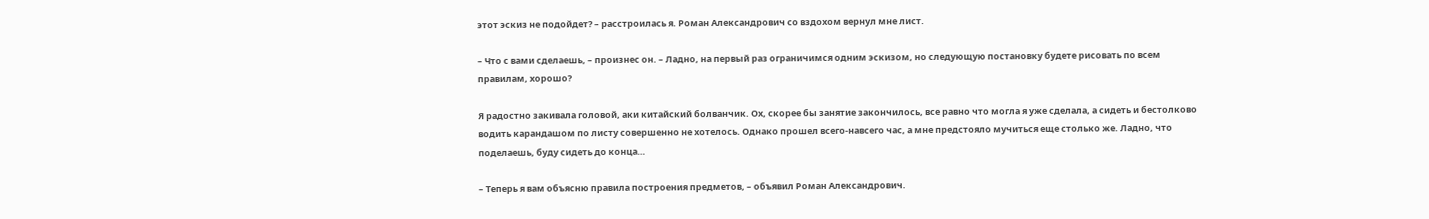этот эскиз не подойдет? – расстроилась я. Роман Александрович со вздохом вернул мне лист.

– Что с вами сделаешь, – произнес он. – Ладно, на первый раз ограничимся одним эскизом, но следующую постановку будете рисовать по всем правилам, хорошо?

Я радостно закивала головой, аки китайский болванчик. Ох, скорее бы занятие закончилось, все равно что могла я уже сделала, а сидеть и бестолково водить карандашом по листу совершенно не хотелось. Однако прошел всего-навсего час, а мне предстояло мучиться еще столько же. Ладно, что поделаешь, буду сидеть до конца…

– Теперь я вам объясню правила построения предметов, – объявил Роман Александрович.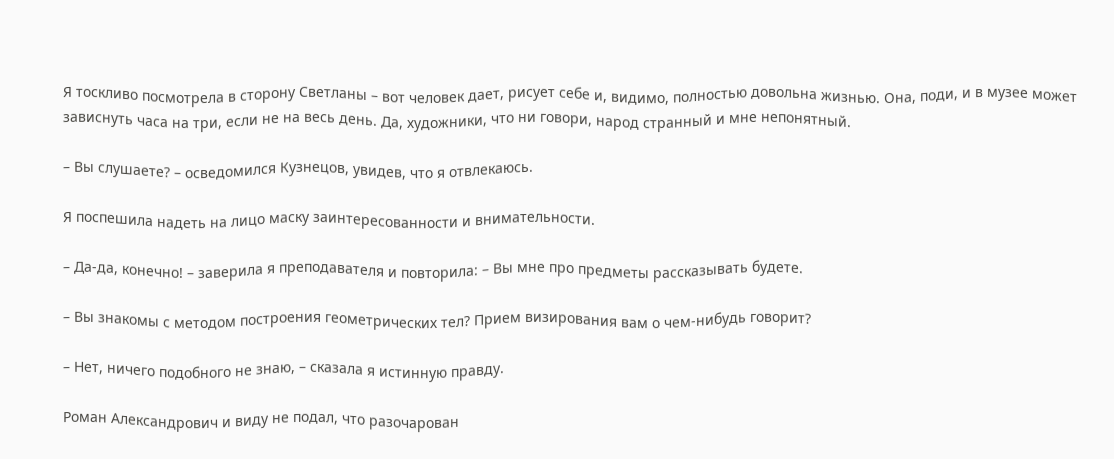Я тоскливо посмотрела в сторону Светланы – вот человек дает, рисует себе и, видимо, полностью довольна жизнью. Она, поди, и в музее может зависнуть часа на три, если не на весь день. Да, художники, что ни говори, народ странный и мне непонятный.

– Вы слушаете? – осведомился Кузнецов, увидев, что я отвлекаюсь.

Я поспешила надеть на лицо маску заинтересованности и внимательности.

– Да-да, конечно! – заверила я преподавателя и повторила: – Вы мне про предметы рассказывать будете.

– Вы знакомы с методом построения геометрических тел? Прием визирования вам о чем-нибудь говорит?

– Нет, ничего подобного не знаю, – сказала я истинную правду.

Роман Александрович и виду не подал, что разочарован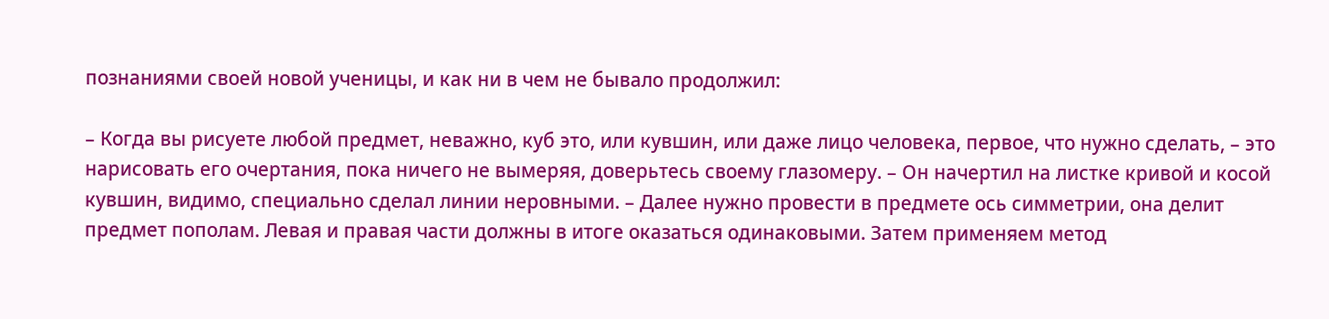познаниями своей новой ученицы, и как ни в чем не бывало продолжил:

– Когда вы рисуете любой предмет, неважно, куб это, или кувшин, или даже лицо человека, первое, что нужно сделать, – это нарисовать его очертания, пока ничего не вымеряя, доверьтесь своему глазомеру. – Он начертил на листке кривой и косой кувшин, видимо, специально сделал линии неровными. – Далее нужно провести в предмете ось симметрии, она делит предмет пополам. Левая и правая части должны в итоге оказаться одинаковыми. Затем применяем метод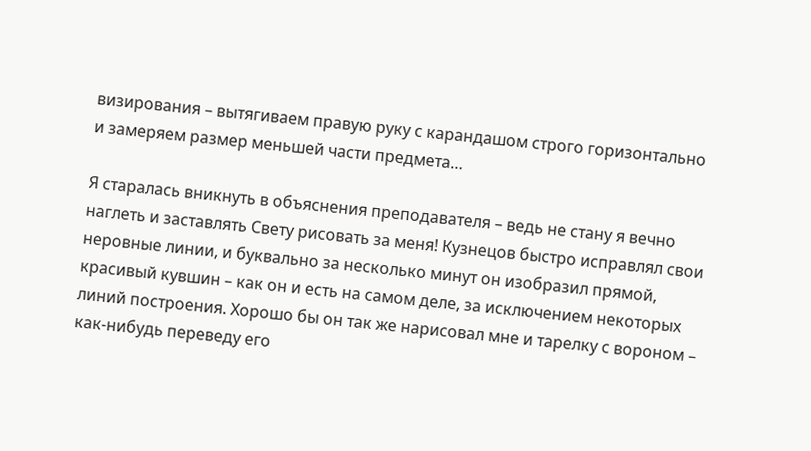визирования – вытягиваем правую руку с карандашом строго горизонтально и замеряем размер меньшей части предмета…

Я старалась вникнуть в объяснения преподавателя – ведь не стану я вечно наглеть и заставлять Свету рисовать за меня! Кузнецов быстро исправлял свои неровные линии, и буквально за несколько минут он изобразил прямой, красивый кувшин – как он и есть на самом деле, за исключением некоторых линий построения. Хорошо бы он так же нарисовал мне и тарелку с вороном – как-нибудь переведу его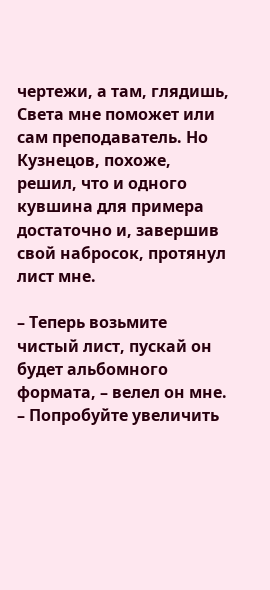чертежи, а там, глядишь, Света мне поможет или сам преподаватель. Но Кузнецов, похоже, решил, что и одного кувшина для примера достаточно и, завершив свой набросок, протянул лист мне.

– Теперь возьмите чистый лист, пускай он будет альбомного формата, – велел он мне. – Попробуйте увеличить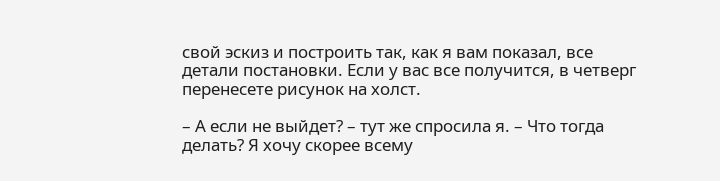свой эскиз и построить так, как я вам показал, все детали постановки. Если у вас все получится, в четверг перенесете рисунок на холст.

– А если не выйдет? – тут же спросила я. – Что тогда делать? Я хочу скорее всему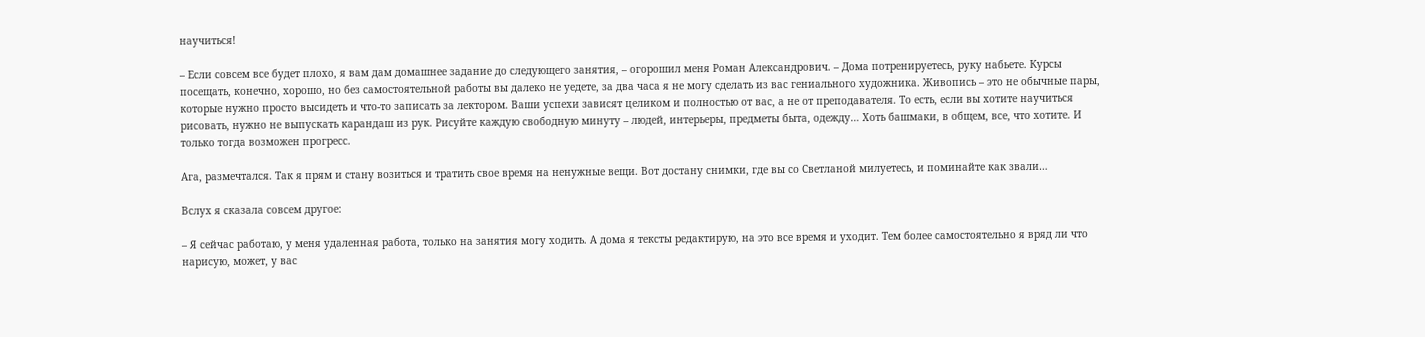научиться!

– Если совсем все будет плохо, я вам дам домашнее задание до следующего занятия, – огорошил меня Роман Александрович. – Дома потренируетесь, руку набьете. Курсы посещать, конечно, хорошо, но без самостоятельной работы вы далеко не уедете, за два часа я не могу сделать из вас гениального художника. Живопись – это не обычные пары, которые нужно просто высидеть и что-то записать за лектором. Ваши успехи зависят целиком и полностью от вас, а не от преподавателя. То есть, если вы хотите научиться рисовать, нужно не выпускать карандаш из рук. Рисуйте каждую свободную минуту – людей, интерьеры, предметы быта, одежду… Хоть башмаки, в общем, все, что хотите. И только тогда возможен прогресс.

Ага, размечтался. Так я прям и стану возиться и тратить свое время на ненужные вещи. Вот достану снимки, где вы со Светланой милуетесь, и поминайте как звали…

Вслух я сказала совсем другое:

– Я сейчас работаю, у меня удаленная работа, только на занятия могу ходить. А дома я тексты редактирую, на это все время и уходит. Тем более самостоятельно я вряд ли что нарисую, может, у вас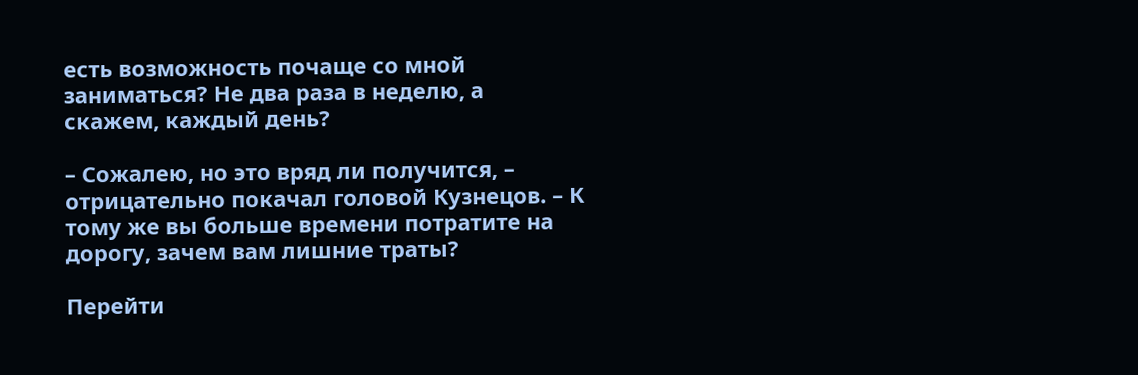есть возможность почаще со мной заниматься? Не два раза в неделю, а скажем, каждый день?

– Сожалею, но это вряд ли получится, – отрицательно покачал головой Кузнецов. – К тому же вы больше времени потратите на дорогу, зачем вам лишние траты?

Перейти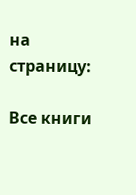на страницу:

Все книги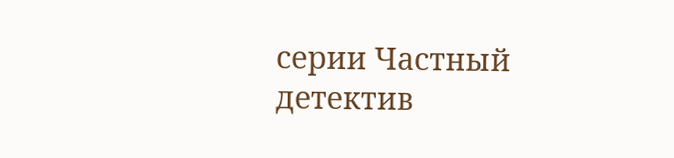серии Частный детектив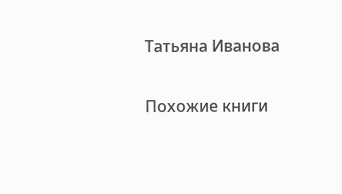Татьяна Иванова

Похожие книги